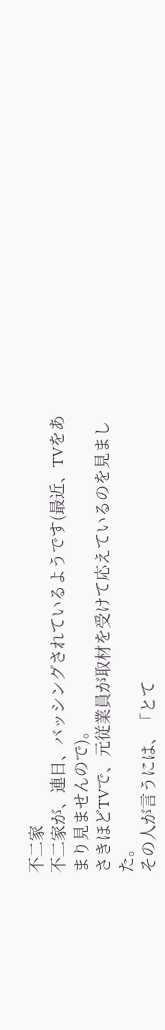不二家
不二家が、連日、バッシングされているようです(最近、TVをあまり見ませんので)。
さきほどTVで、元従業員が取材を受けて応えているのを見ました。
その人が言うには、「とて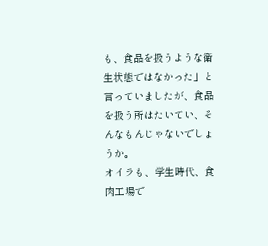も、食品を扱うような衛生状態ではなかった」と言っていましたが、食品を扱う所はたいてい、そんなもんじゃないでしょうか。
オイラも、学生時代、食肉工場で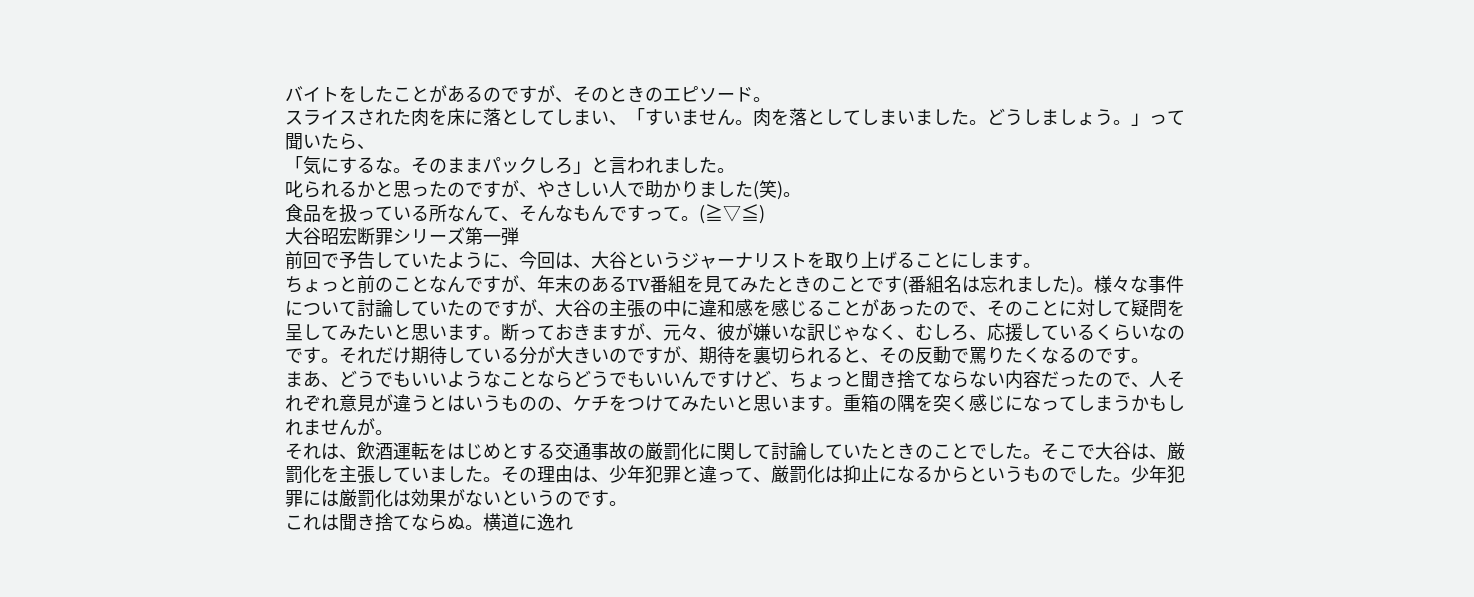バイトをしたことがあるのですが、そのときのエピソード。
スライスされた肉を床に落としてしまい、「すいません。肉を落としてしまいました。どうしましょう。」って聞いたら、
「気にするな。そのままパックしろ」と言われました。
叱られるかと思ったのですが、やさしい人で助かりました(笑)。
食品を扱っている所なんて、そんなもんですって。(≧▽≦)
大谷昭宏断罪シリーズ第一弾
前回で予告していたように、今回は、大谷というジャーナリストを取り上げることにします。
ちょっと前のことなんですが、年末のあるTV番組を見てみたときのことです(番組名は忘れました)。様々な事件について討論していたのですが、大谷の主張の中に違和感を感じることがあったので、そのことに対して疑問を呈してみたいと思います。断っておきますが、元々、彼が嫌いな訳じゃなく、むしろ、応援しているくらいなのです。それだけ期待している分が大きいのですが、期待を裏切られると、その反動で罵りたくなるのです。
まあ、どうでもいいようなことならどうでもいいんですけど、ちょっと聞き捨てならない内容だったので、人それぞれ意見が違うとはいうものの、ケチをつけてみたいと思います。重箱の隅を突く感じになってしまうかもしれませんが。
それは、飲酒運転をはじめとする交通事故の厳罰化に関して討論していたときのことでした。そこで大谷は、厳罰化を主張していました。その理由は、少年犯罪と違って、厳罰化は抑止になるからというものでした。少年犯罪には厳罰化は効果がないというのです。
これは聞き捨てならぬ。横道に逸れ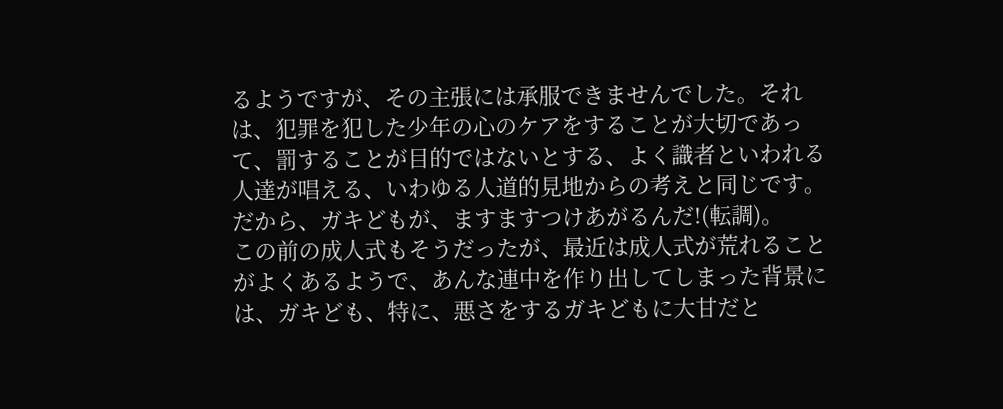るようですが、その主張には承服できませんでした。それは、犯罪を犯した少年の心のケアをすることが大切であって、罰することが目的ではないとする、よく識者といわれる人達が唱える、いわゆる人道的見地からの考えと同じです。
だから、ガキどもが、ますますつけあがるんだ!(転調)。
この前の成人式もそうだったが、最近は成人式が荒れることがよくあるようで、あんな連中を作り出してしまった背景には、ガキども、特に、悪さをするガキどもに大甘だと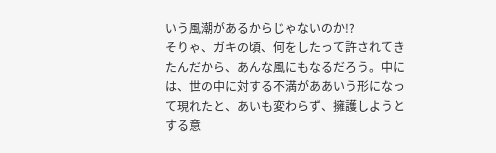いう風潮があるからじゃないのか!?
そりゃ、ガキの頃、何をしたって許されてきたんだから、あんな風にもなるだろう。中には、世の中に対する不満がああいう形になって現れたと、あいも変わらず、擁護しようとする意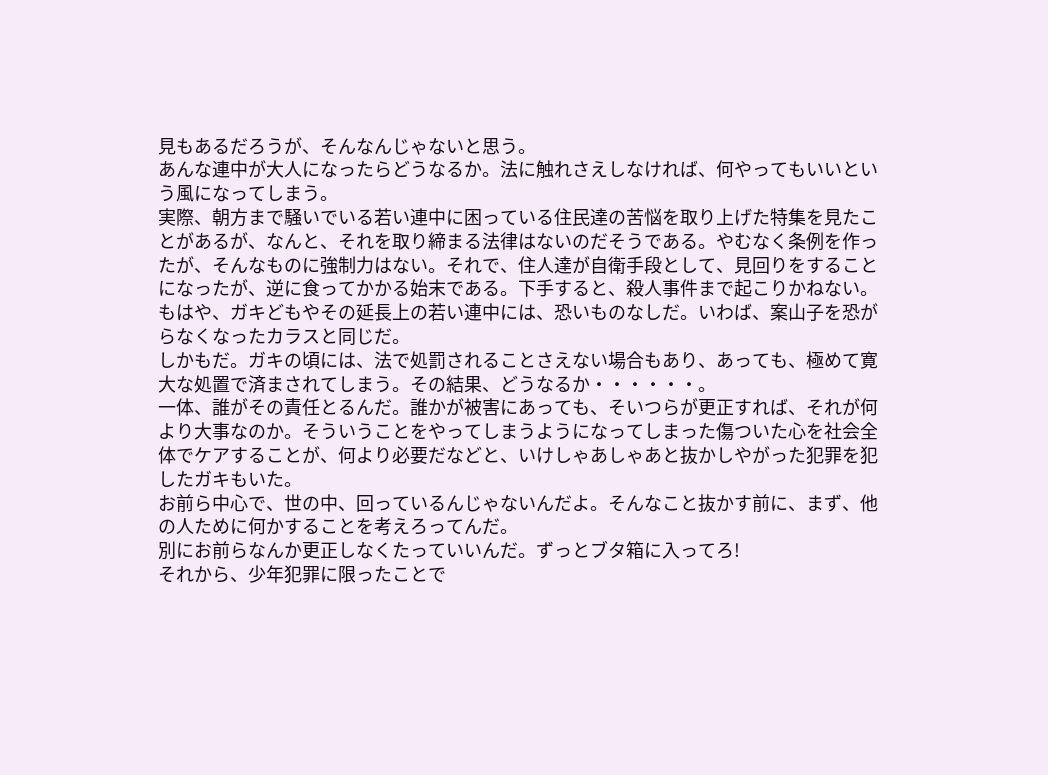見もあるだろうが、そんなんじゃないと思う。
あんな連中が大人になったらどうなるか。法に触れさえしなければ、何やってもいいという風になってしまう。
実際、朝方まで騒いでいる若い連中に困っている住民達の苦悩を取り上げた特集を見たことがあるが、なんと、それを取り締まる法律はないのだそうである。やむなく条例を作ったが、そんなものに強制力はない。それで、住人達が自衛手段として、見回りをすることになったが、逆に食ってかかる始末である。下手すると、殺人事件まで起こりかねない。
もはや、ガキどもやその延長上の若い連中には、恐いものなしだ。いわば、案山子を恐がらなくなったカラスと同じだ。
しかもだ。ガキの頃には、法で処罰されることさえない場合もあり、あっても、極めて寛大な処置で済まされてしまう。その結果、どうなるか・・・・・・。
一体、誰がその責任とるんだ。誰かが被害にあっても、そいつらが更正すれば、それが何より大事なのか。そういうことをやってしまうようになってしまった傷ついた心を社会全体でケアすることが、何より必要だなどと、いけしゃあしゃあと抜かしやがった犯罪を犯したガキもいた。
お前ら中心で、世の中、回っているんじゃないんだよ。そんなこと抜かす前に、まず、他の人ために何かすることを考えろってんだ。
別にお前らなんか更正しなくたっていいんだ。ずっとブタ箱に入ってろ!
それから、少年犯罪に限ったことで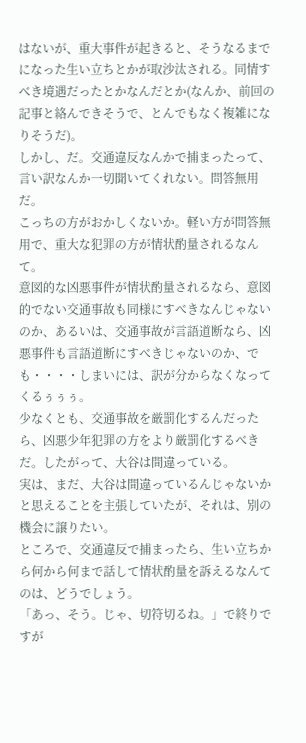はないが、重大事件が起きると、そうなるまでになった生い立ちとかが取沙汰される。同情すべき境遇だったとかなんだとか(なんか、前回の記事と絡んできそうで、とんでもなく複雑になりそうだ)。
しかし、だ。交通違反なんかで捕まったって、言い訳なんか一切聞いてくれない。問答無用だ。
こっちの方がおかしくないか。軽い方が問答無用で、重大な犯罪の方が情状酌量されるなんて。
意図的な凶悪事件が情状酌量されるなら、意図的でない交通事故も同様にすべきなんじゃないのか、あるいは、交通事故が言語道断なら、凶悪事件も言語道断にすべきじゃないのか、でも・・・・しまいには、訳が分からなくなってくるぅぅぅ。
少なくとも、交通事故を厳罰化するんだったら、凶悪少年犯罪の方をより厳罰化するべきだ。したがって、大谷は間違っている。
実は、まだ、大谷は間違っているんじゃないかと思えることを主張していたが、それは、別の機会に譲りたい。
ところで、交通違反で捕まったら、生い立ちから何から何まで話して情状酌量を訴えるなんてのは、どうでしょう。
「あっ、そう。じゃ、切符切るね。」で終りですが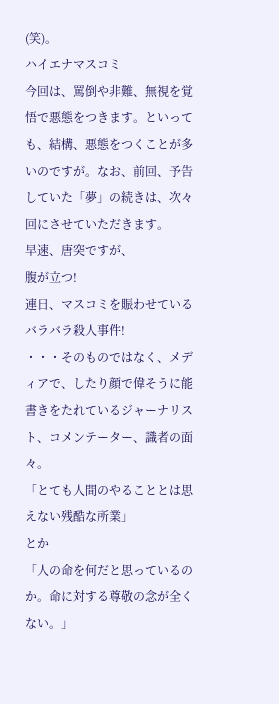(笑)。
ハイエナマスコミ
今回は、罵倒や非難、無視を覚悟で悪態をつきます。といっても、結構、悪態をつくことが多いのですが。なお、前回、予告していた「夢」の続きは、次々回にさせていただきます。
早速、唐突ですが、
腹が立つ!
連日、マスコミを賑わせているバラバラ殺人事件!
・・・そのものではなく、メディアで、したり顔で偉そうに能書きをたれているジャーナリスト、コメンテーター、識者の面々。
「とても人間のやることとは思えない残酷な所業」
とか
「人の命を何だと思っているのか。命に対する尊敬の念が全くない。」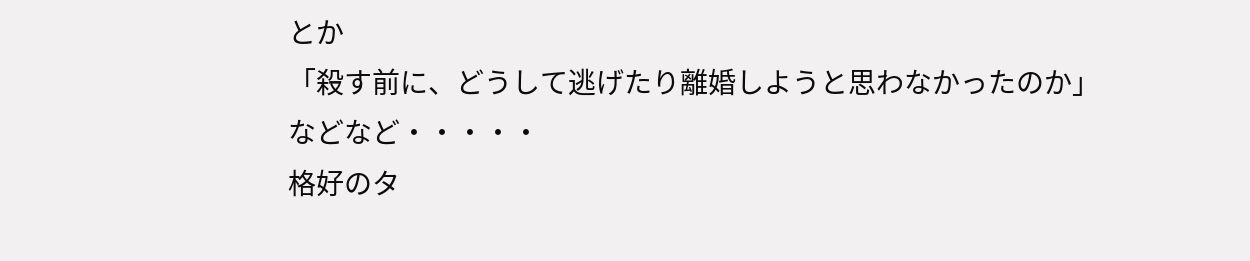とか
「殺す前に、どうして逃げたり離婚しようと思わなかったのか」
などなど・・・・・
格好のタ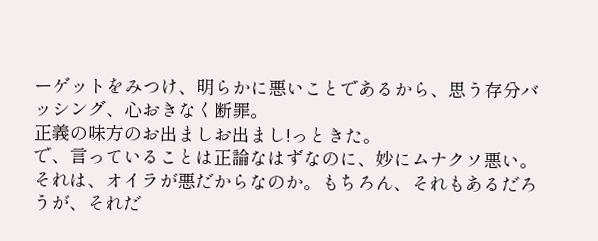ーゲットをみつけ、明らかに悪いことであるから、思う存分バッシング、心おきなく断罪。
正義の味方のお出ましお出まし!っときた。
で、言っていることは正論なはずなのに、妙にムナクソ悪い。それは、オイラが悪だからなのか。もちろん、それもあるだろうが、それだ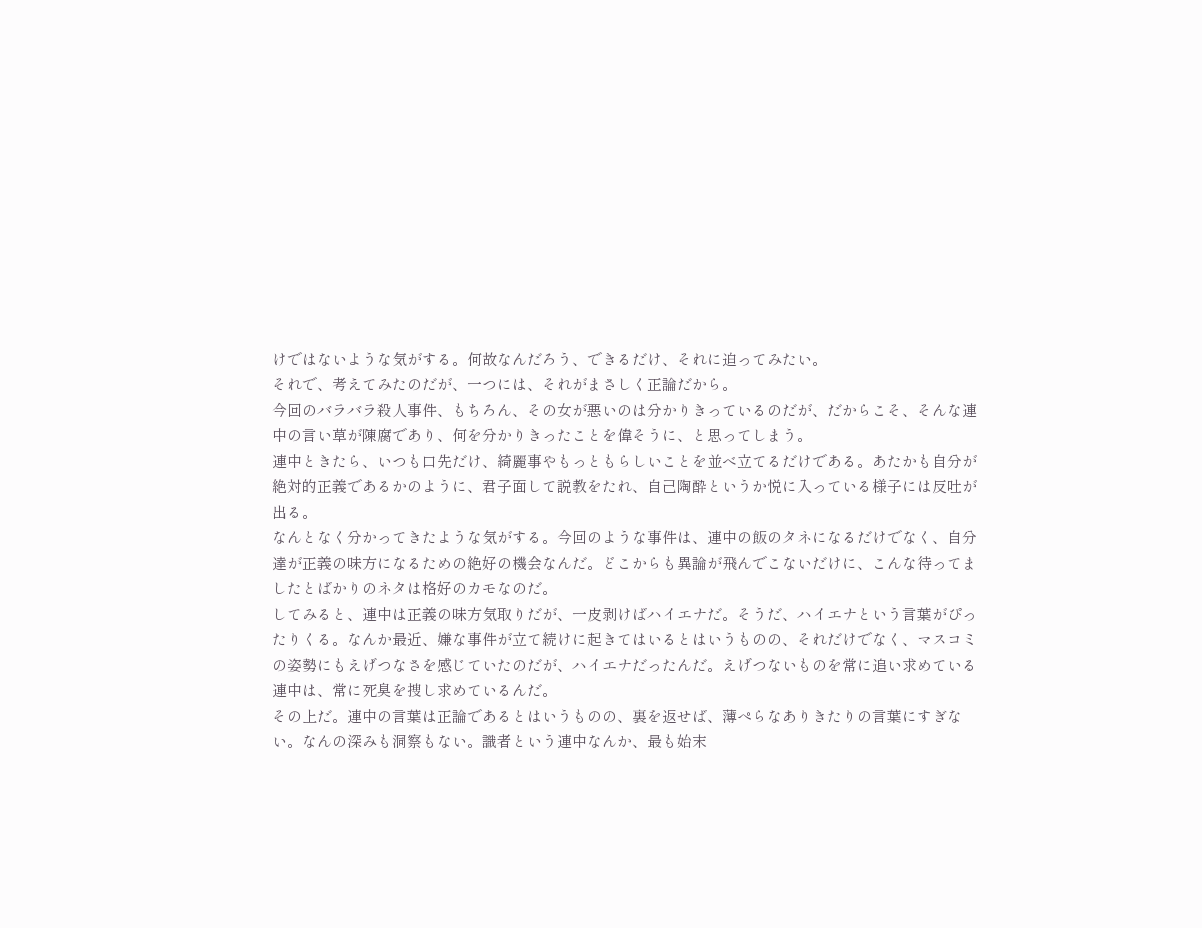けではないような気がする。何故なんだろう、できるだけ、それに迫ってみたい。
それで、考えてみたのだが、一つには、それがまさしく正論だから。
今回のバラバラ殺人事件、もちろん、その女が悪いのは分かりきっているのだが、だからこそ、そんな連中の言い草が陳腐であり、何を分かりきったことを偉そうに、と思ってしまう。
連中ときたら、いつも口先だけ、綺麗事やもっともらしいことを並べ立てるだけである。あたかも自分が絶対的正義であるかのように、君子面して説教をたれ、自己陶酔というか悦に入っている様子には反吐が出る。
なんとなく分かってきたような気がする。今回のような事件は、連中の飯のタネになるだけでなく、自分達が正義の味方になるための絶好の機会なんだ。どこからも異論が飛んでこないだけに、こんな待ってましたとばかりのネタは格好のカモなのだ。
してみると、連中は正義の味方気取りだが、一皮剥けばハイエナだ。そうだ、ハイエナという言葉がぴったりくる。なんか最近、嫌な事件が立て続けに起きてはいるとはいうものの、それだけでなく、マスコミの姿勢にもえげつなさを感じていたのだが、ハイエナだったんだ。えげつないものを常に追い求めている連中は、常に死臭を捜し求めているんだ。
その上だ。連中の言葉は正論であるとはいうものの、裏を返せば、薄ぺらなありきたりの言葉にすぎない。なんの深みも洞察もない。識者という連中なんか、最も始末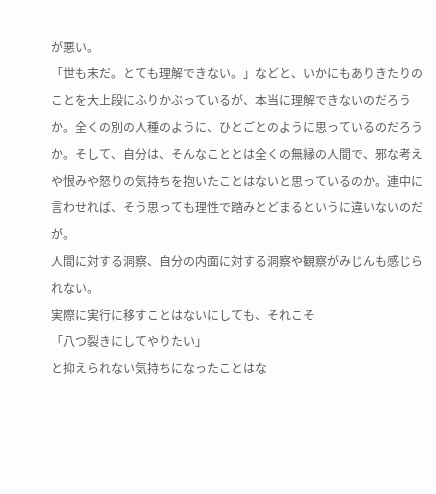が悪い。
「世も末だ。とても理解できない。」などと、いかにもありきたりのことを大上段にふりかぶっているが、本当に理解できないのだろうか。全くの別の人種のように、ひとごとのように思っているのだろうか。そして、自分は、そんなこととは全くの無縁の人間で、邪な考えや恨みや怒りの気持ちを抱いたことはないと思っているのか。連中に言わせれば、そう思っても理性で踏みとどまるというに違いないのだが。
人間に対する洞察、自分の内面に対する洞察や観察がみじんも感じられない。
実際に実行に移すことはないにしても、それこそ
「八つ裂きにしてやりたい」
と抑えられない気持ちになったことはな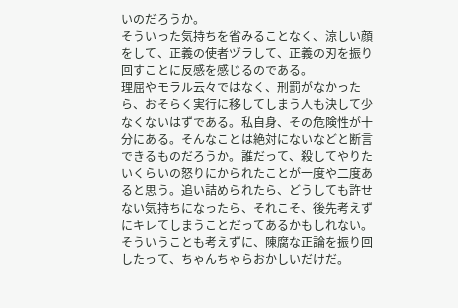いのだろうか。
そういった気持ちを省みることなく、涼しい顔をして、正義の使者ヅラして、正義の刃を振り回すことに反感を感じるのである。
理屈やモラル云々ではなく、刑罰がなかったら、おそらく実行に移してしまう人も決して少なくないはずである。私自身、その危険性が十分にある。そんなことは絶対にないなどと断言できるものだろうか。誰だって、殺してやりたいくらいの怒りにかられたことが一度や二度あると思う。追い詰められたら、どうしても許せない気持ちになったら、それこそ、後先考えずにキレてしまうことだってあるかもしれない。そういうことも考えずに、陳腐な正論を振り回したって、ちゃんちゃらおかしいだけだ。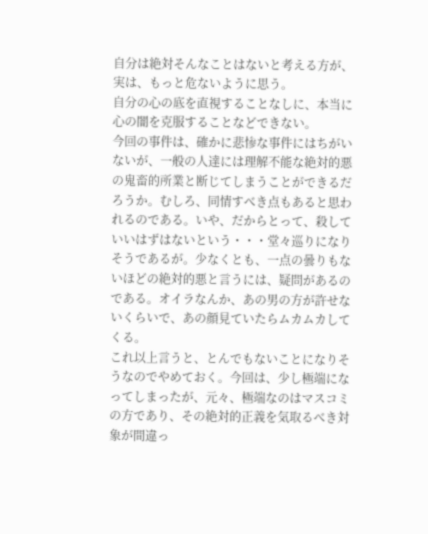自分は絶対そんなことはないと考える方が、実は、もっと危ないように思う。
自分の心の底を直視することなしに、本当に心の闇を克服することなどできない。
今回の事件は、確かに悲惨な事件にはちがいないが、一般の人達には理解不能な絶対的悪の鬼畜的所業と断じてしまうことができるだろうか。むしろ、同情すべき点もあると思われるのである。いや、だからとって、殺していいはずはないという・・・堂々巡りになりそうであるが。少なくとも、一点の曇りもないほどの絶対的悪と言うには、疑問があるのである。オイラなんか、あの男の方が許せないくらいで、あの顔見ていたらムカムカしてくる。
これ以上言うと、とんでもないことになりそうなのでやめておく。今回は、少し極端になってしまったが、元々、極端なのはマスコミの方であり、その絶対的正義を気取るべき対象が間違っ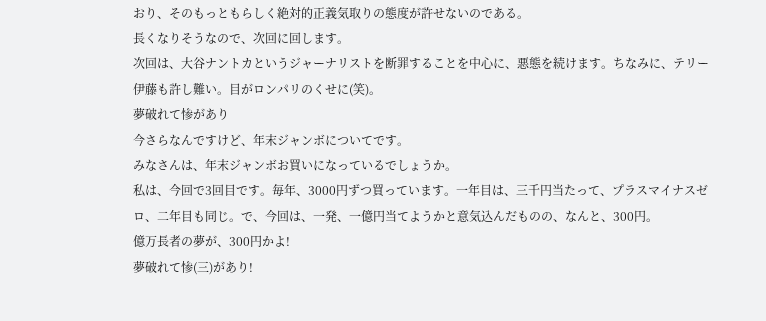おり、そのもっともらしく絶対的正義気取りの態度が許せないのである。
長くなりそうなので、次回に回します。
次回は、大谷ナントカというジャーナリストを断罪することを中心に、悪態を続けます。ちなみに、テリー伊藤も許し難い。目がロンパリのくせに(笑)。
夢破れて惨があり
今さらなんですけど、年末ジャンボについてです。
みなさんは、年末ジャンボお買いになっているでしょうか。
私は、今回で3回目です。毎年、3000円ずつ買っています。一年目は、三千円当たって、プラスマイナスゼロ、二年目も同じ。で、今回は、一発、一億円当てようかと意気込んだものの、なんと、300円。
億万長者の夢が、300円かよ!
夢破れて惨(三)があり!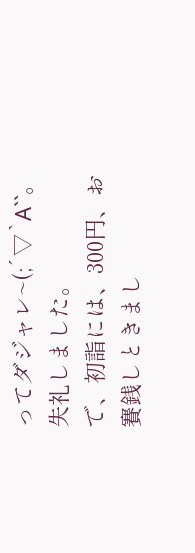ってダジャレ~(;´▽`A``。
失礼しました。
で、初詣には、300円、お賽銭しときまし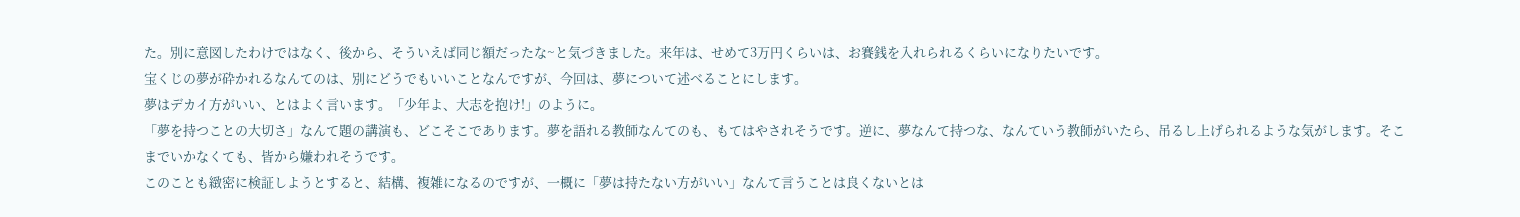た。別に意図したわけではなく、後から、そういえば同じ額だったな~と気づきました。来年は、せめて3万円くらいは、お賽銭を入れられるくらいになりたいです。
宝くじの夢が砕かれるなんてのは、別にどうでもいいことなんですが、今回は、夢について述べることにします。
夢はデカイ方がいい、とはよく言います。「少年よ、大志を抱け!」のように。
「夢を持つことの大切さ」なんて題の講演も、どこそこであります。夢を語れる教師なんてのも、もてはやされそうです。逆に、夢なんて持つな、なんていう教師がいたら、吊るし上げられるような気がします。そこまでいかなくても、皆から嫌われそうです。
このことも緻密に検証しようとすると、結構、複雑になるのですが、一概に「夢は持たない方がいい」なんて言うことは良くないとは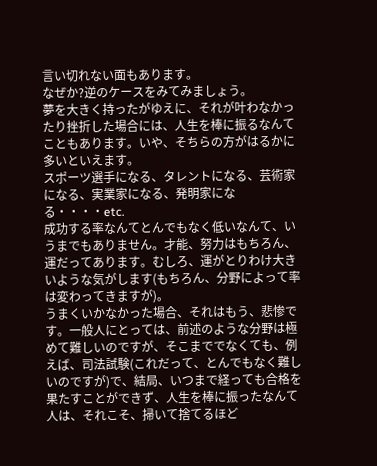言い切れない面もあります。
なぜか?逆のケースをみてみましょう。
夢を大きく持ったがゆえに、それが叶わなかったり挫折した場合には、人生を棒に振るなんてこともあります。いや、そちらの方がはるかに多いといえます。
スポーツ選手になる、タレントになる、芸術家になる、実業家になる、発明家になる・・・・etc.
成功する率なんてとんでもなく低いなんて、いうまでもありません。才能、努力はもちろん、運だってあります。むしろ、運がとりわけ大きいような気がします(もちろん、分野によって率は変わってきますが)。
うまくいかなかった場合、それはもう、悲惨です。一般人にとっては、前述のような分野は極めて難しいのですが、そこまででなくても、例えば、司法試験(これだって、とんでもなく難しいのですが)で、結局、いつまで経っても合格を果たすことができず、人生を棒に振ったなんて人は、それこそ、掃いて捨てるほど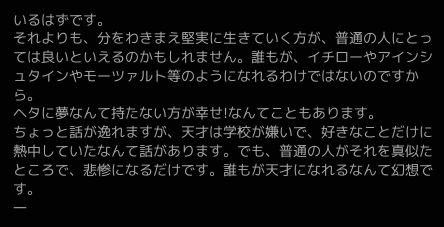いるはずです。
それよりも、分をわきまえ堅実に生きていく方が、普通の人にとっては良いといえるのかもしれません。誰もが、イチローやアインシュタインやモーツァルト等のようになれるわけではないのですから。
ヘタに夢なんて持たない方が幸せ!なんてこともあります。
ちょっと話が逸れますが、天才は学校が嫌いで、好きなことだけに熱中していたなんて話があります。でも、普通の人がそれを真似たところで、悲惨になるだけです。誰もが天才になれるなんて幻想です。
一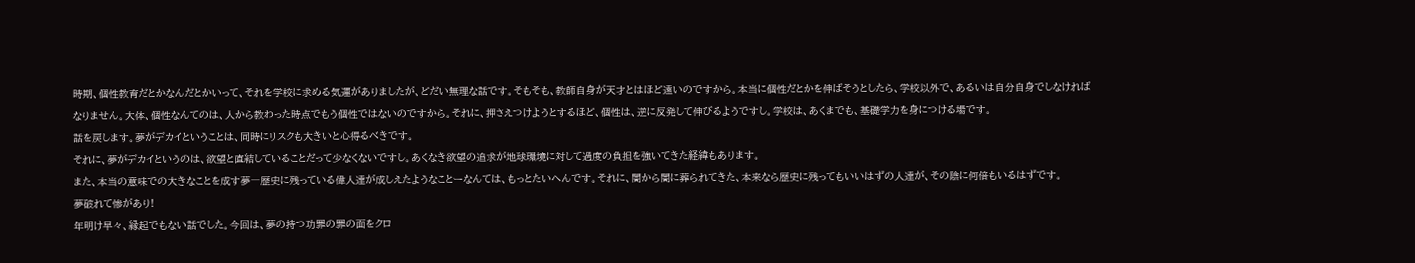時期、個性教育だとかなんだとかいって、それを学校に求める気運がありましたが、どだい無理な話です。そもそも、教師自身が天才とはほど遠いのですから。本当に個性だとかを伸ばそうとしたら、学校以外で、あるいは自分自身でしなければなりません。大体、個性なんてのは、人から教わった時点でもう個性ではないのですから。それに、押さえつけようとするほど、個性は、逆に反発して伸びるようですし。学校は、あくまでも、基礎学力を身につける場です。
話を戻します。夢がデカイということは、同時にリスクも大きいと心得るべきです。
それに、夢がデカイというのは、欲望と直結していることだって少なくないですし。あくなき欲望の追求が地球環境に対して過度の負担を強いてきた経緯もあります。
また、本当の意味での大きなことを成す夢―歴史に残っている偉人達が成しえたようなことーなんては、もっとたいへんです。それに、闇から闇に葬られてきた、本来なら歴史に残ってもいいはずの人達が、その陰に何倍もいるはずです。
夢破れて惨があり!
年明け早々、縁起でもない話でした。今回は、夢の持つ功罪の罪の面をクロ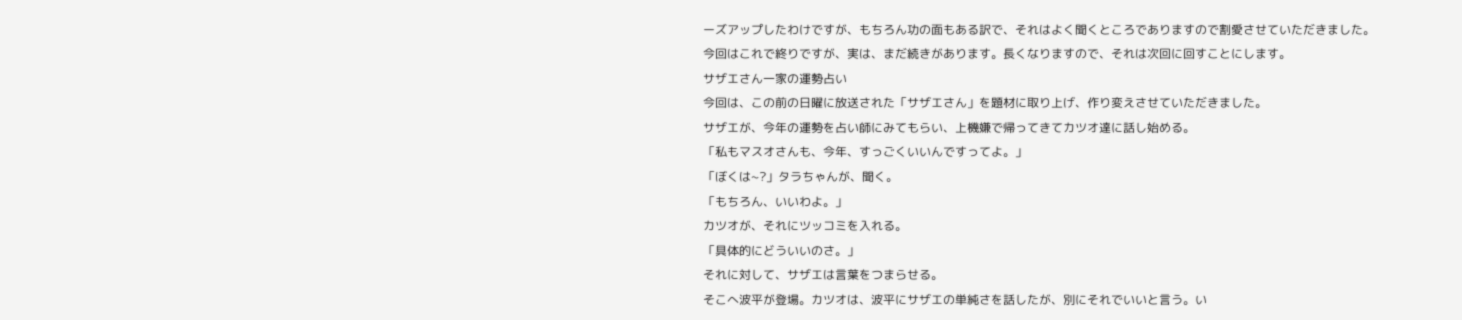ーズアップしたわけですが、もちろん功の面もある訳で、それはよく聞くところでありますので割愛させていただきました。
今回はこれで終りですが、実は、まだ続きがあります。長くなりますので、それは次回に回すことにします。
サザエさん一家の運勢占い
今回は、この前の日曜に放送された「サザエさん」を題材に取り上げ、作り変えさせていただきました。
サザエが、今年の運勢を占い師にみてもらい、上機嫌で帰ってきてカツオ達に話し始める。
「私もマスオさんも、今年、すっごくいいんですってよ。」
「ぼくは~?」タラちゃんが、聞く。
「もちろん、いいわよ。」
カツオが、それにツッコミを入れる。
「具体的にどういいのさ。」
それに対して、サザエは言葉をつまらせる。
そこへ波平が登場。カツオは、波平にサザエの単純さを話したが、別にそれでいいと言う。い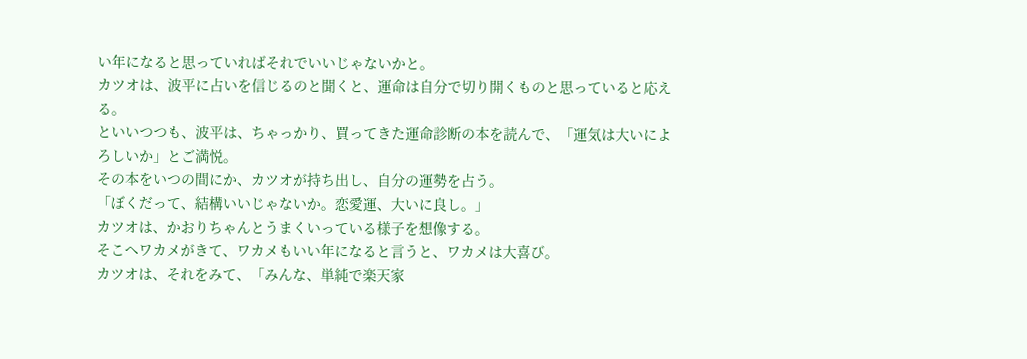い年になると思っていればそれでいいじゃないかと。
カツオは、波平に占いを信じるのと聞くと、運命は自分で切り開くものと思っていると応える。
といいつつも、波平は、ちゃっかり、買ってきた運命診断の本を読んで、「運気は大いによろしいか」とご満悦。
その本をいつの間にか、カツオが持ち出し、自分の運勢を占う。
「ぼくだって、結構いいじゃないか。恋愛運、大いに良し。」
カツオは、かおりちゃんとうまくいっている様子を想像する。
そこへワカメがきて、ワカメもいい年になると言うと、ワカメは大喜び。
カツオは、それをみて、「みんな、単純で楽天家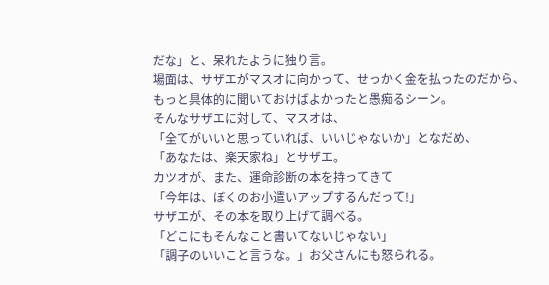だな」と、呆れたように独り言。
場面は、サザエがマスオに向かって、せっかく金を払ったのだから、もっと具体的に聞いておけばよかったと愚痴るシーン。
そんなサザエに対して、マスオは、
「全てがいいと思っていれば、いいじゃないか」となだめ、
「あなたは、楽天家ね」とサザエ。
カツオが、また、運命診断の本を持ってきて
「今年は、ぼくのお小遣いアップするんだって!」
サザエが、その本を取り上げて調べる。
「どこにもそんなこと書いてないじゃない」
「調子のいいこと言うな。」お父さんにも怒られる。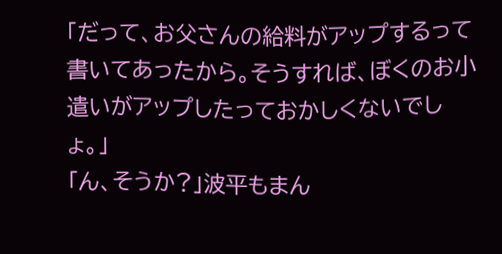「だって、お父さんの給料がアップするって書いてあったから。そうすれば、ぼくのお小遣いがアップしたっておかしくないでしょ。」
「ん、そうか?」波平もまん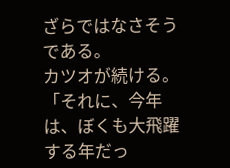ざらではなさそうである。
カツオが続ける。
「それに、今年は、ぼくも大飛躍する年だっ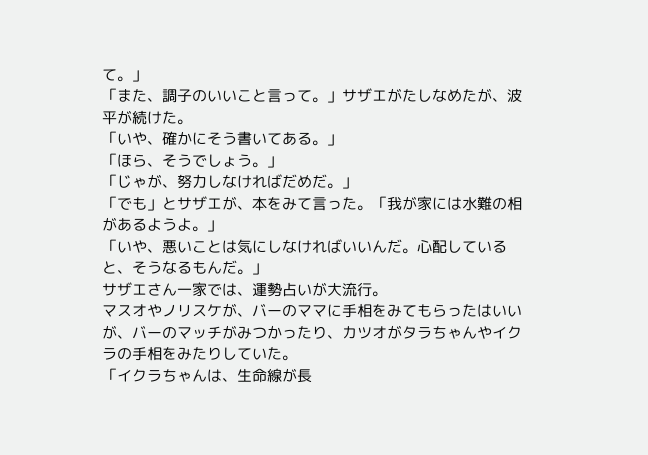て。」
「また、調子のいいこと言って。」サザエがたしなめたが、波平が続けた。
「いや、確かにそう書いてある。」
「ほら、そうでしょう。」
「じゃが、努力しなければだめだ。」
「でも」とサザエが、本をみて言った。「我が家には水難の相があるようよ。」
「いや、悪いことは気にしなければいいんだ。心配していると、そうなるもんだ。」
サザエさん一家では、運勢占いが大流行。
マスオやノリスケが、バーのママに手相をみてもらったはいいが、バーのマッチがみつかったり、カツオがタラちゃんやイクラの手相をみたりしていた。
「イクラちゃんは、生命線が長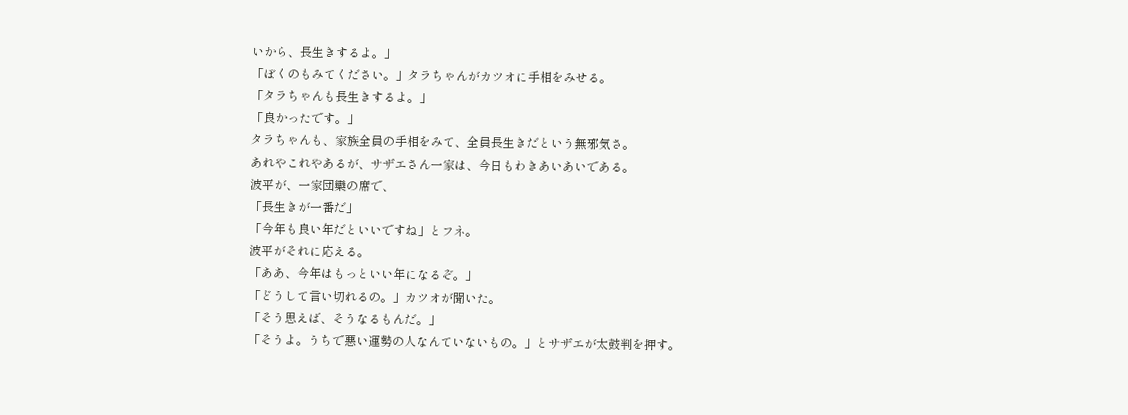いから、長生きするよ。」
「ぼくのもみてください。」タラちゃんがカツオに手相をみせる。
「タラちゃんも長生きするよ。」
「良かったです。」
タラちゃんも、家族全員の手相をみて、全員長生きだという無邪気さ。
あれやこれやあるが、サザエさん一家は、今日もわきあいあいである。
波平が、一家団欒の席で、
「長生きが一番だ」
「今年も良い年だといいですね」とフネ。
波平がそれに応える。
「ああ、今年はもっといい年になるぞ。」
「どうして言い切れるの。」カツオが聞いた。
「そう思えば、そうなるもんだ。」
「そうよ。うちで悪い運勢の人なんていないもの。」とサザエが太鼓判を押す。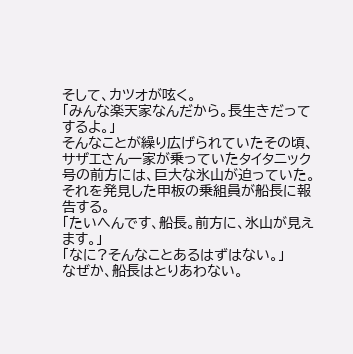そして、カツオが呟く。
「みんな楽天家なんだから。長生きだってするよ。」
そんなことが繰り広げられていたその頃、サザエさん一家が乗っていたタイタニック号の前方には、巨大な氷山が迫っていた。
それを発見した甲板の乗組員が船長に報告する。
「たいへんです、船長。前方に、氷山が見えます。」
「なに?そんなことあるはずはない。」
なぜか、船長はとりあわない。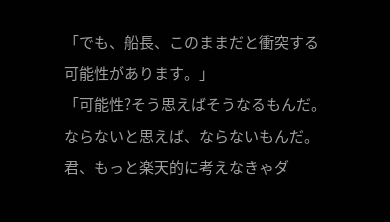「でも、船長、このままだと衝突する可能性があります。」
「可能性?そう思えばそうなるもんだ。ならないと思えば、ならないもんだ。君、もっと楽天的に考えなきゃダ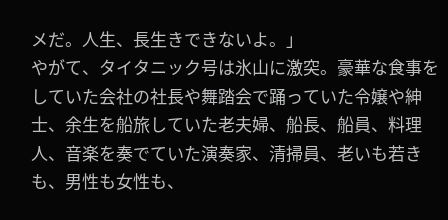メだ。人生、長生きできないよ。」
やがて、タイタニック号は氷山に激突。豪華な食事をしていた会社の社長や舞踏会で踊っていた令嬢や紳士、余生を船旅していた老夫婦、船長、船員、料理人、音楽を奏でていた演奏家、清掃員、老いも若きも、男性も女性も、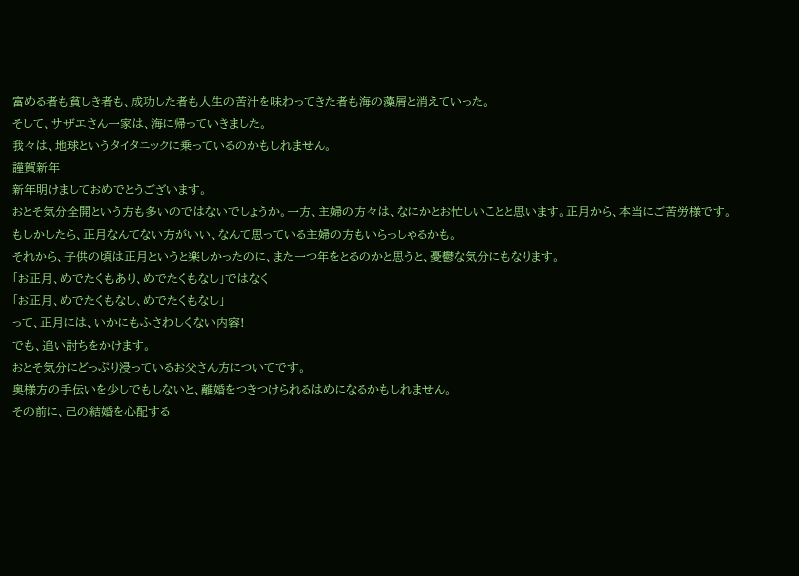富める者も貧しき者も、成功した者も人生の苦汁を味わってきた者も海の藻屑と消えていった。
そして、サザエさん一家は、海に帰っていきました。
我々は、地球というタイタニックに乗っているのかもしれません。
謹賀新年
新年明けましておめでとうございます。
おとそ気分全開という方も多いのではないでしょうか。一方、主婦の方々は、なにかとお忙しいことと思います。正月から、本当にご苦労様です。
もしかしたら、正月なんてない方がいい、なんて思っている主婦の方もいらっしゃるかも。
それから、子供の頃は正月というと楽しかったのに、また一つ年をとるのかと思うと、憂鬱な気分にもなります。
「お正月、めでたくもあり、めでたくもなし」ではなく
「お正月、めでたくもなし、めでたくもなし」
って、正月には、いかにもふさわしくない内容!
でも、追い討ちをかけます。
おとそ気分にどっぷり浸っているお父さん方についてです。
奥様方の手伝いを少しでもしないと、離婚をつきつけられるはめになるかもしれません。
その前に、己の結婚を心配する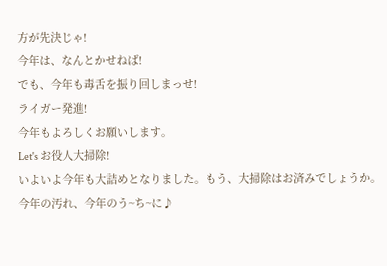方が先決じゃ!
今年は、なんとかせねば!
でも、今年も毒舌を振り回しまっせ!
ライガー発進!
今年もよろしくお願いします。
Let's お役人大掃除!
いよいよ今年も大詰めとなりました。もう、大掃除はお済みでしょうか。
今年の汚れ、今年のう~ち~に♪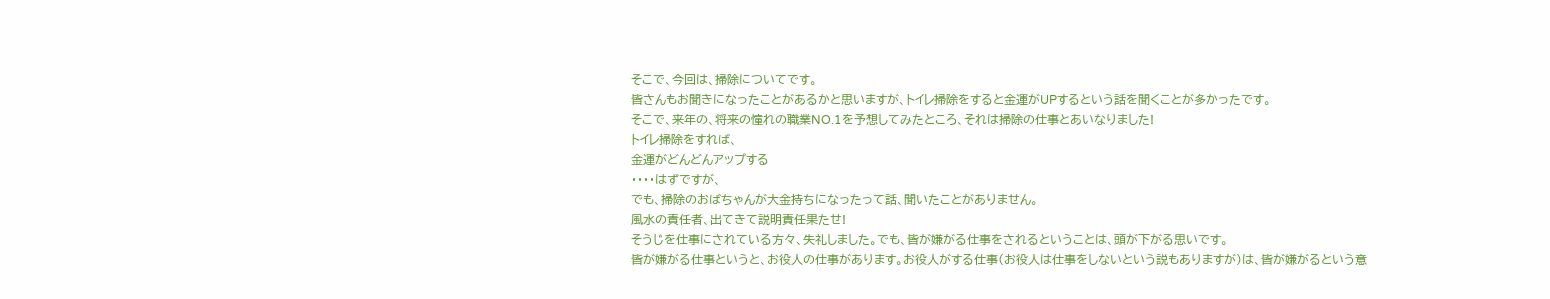そこで、今回は、掃除についてです。
皆さんもお聞きになったことがあるかと思いますが、トイレ掃除をすると金運がUPするという話を聞くことが多かったです。
そこで、来年の、将来の憧れの職業NO.1を予想してみたところ、それは掃除の仕事とあいなりました!
トイレ掃除をすれば、
金運がどんどんアップする
・・・・はずですが、
でも、掃除のおばちゃんが大金持ちになったって話、聞いたことがありません。
風水の責任者、出てきて説明責任果たせ!
そうじを仕事にされている方々、失礼しました。でも、皆が嫌がる仕事をされるということは、頭が下がる思いです。
皆が嫌がる仕事というと、お役人の仕事があります。お役人がする仕事(お役人は仕事をしないという説もありますが)は、皆が嫌がるという意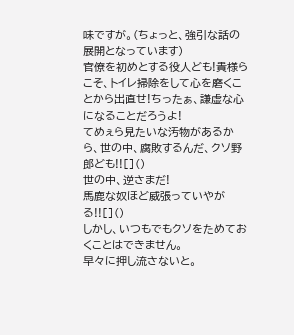味ですが。(ちょっと、強引な話の展開となっています)
官僚を初めとする役人ども!貴様らこそ、トイレ掃除をして心を磨くことから出直せ!ちったぁ、謙虚な心になることだろうよ!
てめぇら見たいな汚物があるから、世の中、腐敗するんだ、クソ野郎ども!![]()
世の中、逆さまだ!
馬鹿な奴ほど威張っていやがる!![]()
しかし、いつもでもクソをためておくことはできません。
早々に押し流さないと。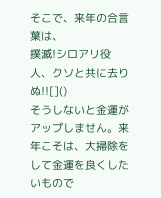そこで、来年の合言葉は、
撲滅!シロアリ役人、クソと共に去りぬ!![]()
そうしないと金運がアップしません。来年こそは、大掃除をして金運を良くしたいもので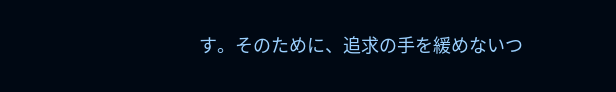す。そのために、追求の手を緩めないつ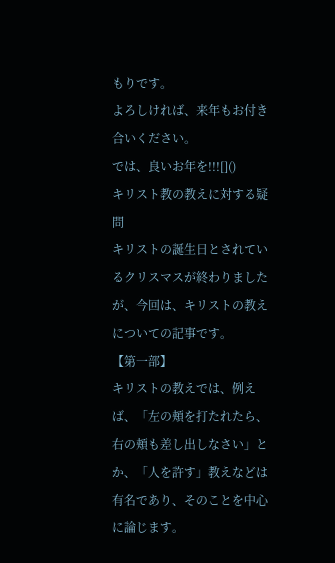もりです。
よろしければ、来年もお付き合いください。
では、良いお年を!!![]()
キリスト教の教えに対する疑問
キリストの誕生日とされているクリスマスが終わりましたが、今回は、キリストの教えについての記事です。
【第一部】
キリストの教えでは、例えば、「左の頬を打たれたら、右の頬も差し出しなさい」とか、「人を許す」教えなどは有名であり、そのことを中心に論じます。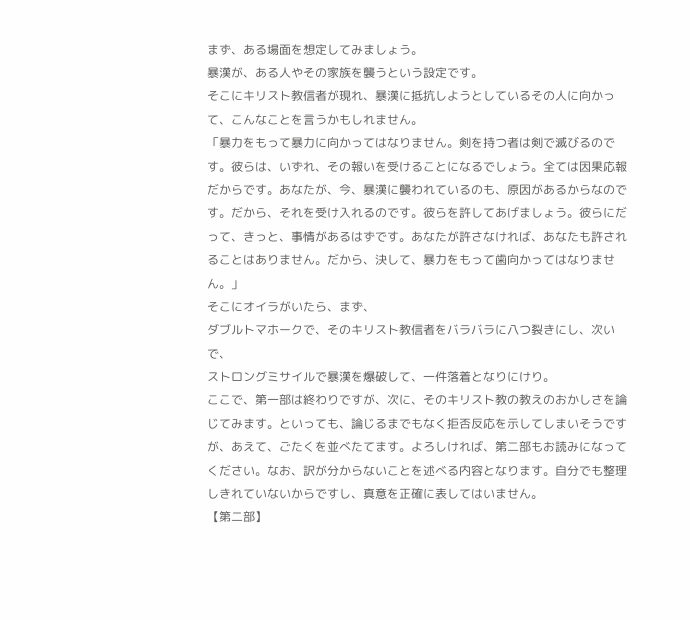まず、ある場面を想定してみましょう。
暴漢が、ある人やその家族を襲うという設定です。
そこにキリスト教信者が現れ、暴漢に抵抗しようとしているその人に向かって、こんなことを言うかもしれません。
「暴力をもって暴力に向かってはなりません。剣を持つ者は剣で滅びるのです。彼らは、いずれ、その報いを受けることになるでしょう。全ては因果応報だからです。あなたが、今、暴漢に襲われているのも、原因があるからなのです。だから、それを受け入れるのです。彼らを許してあげましょう。彼らにだって、きっと、事情があるはずです。あなたが許さなければ、あなたも許されることはありません。だから、決して、暴力をもって歯向かってはなりません。」
そこにオイラがいたら、まず、
ダブルトマホークで、そのキリスト教信者をバラバラに八つ裂きにし、次いで、
ストロングミサイルで暴漢を爆破して、一件落着となりにけり。
ここで、第一部は終わりですが、次に、そのキリスト教の教えのおかしさを論じてみます。といっても、論じるまでもなく拒否反応を示してしまいそうですが、あえて、ごたくを並べたてます。よろしければ、第二部もお読みになってください。なお、訳が分からないことを述べる内容となります。自分でも整理しきれていないからですし、真意を正確に表してはいません。
【第二部】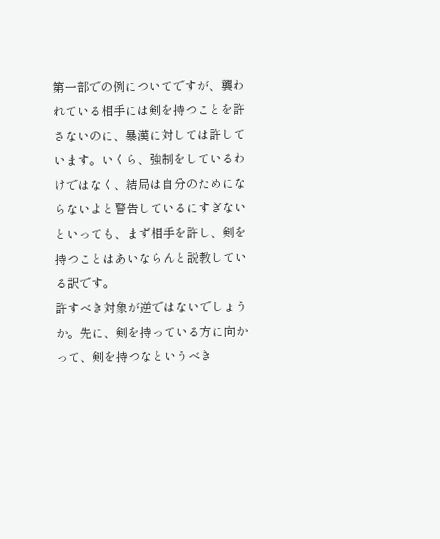第一部での例についてですが、襲われている相手には剣を持つことを許さないのに、暴漢に対しては許しています。いくら、強制をしているわけではなく、結局は自分のためにならないよと警告しているにすぎないといっても、まず相手を許し、剣を持つことはあいならんと説教している訳です。
許すべき対象が逆ではないでしょうか。先に、剣を持っている方に向かって、剣を持つなというべき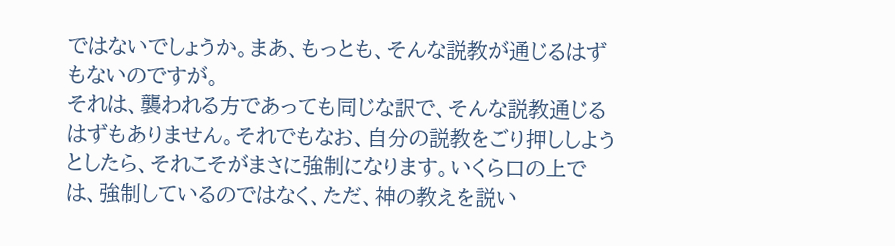ではないでしょうか。まあ、もっとも、そんな説教が通じるはずもないのですが。
それは、襲われる方であっても同じな訳で、そんな説教通じるはずもありません。それでもなお、自分の説教をごり押ししようとしたら、それこそがまさに強制になります。いくら口の上では、強制しているのではなく、ただ、神の教えを説い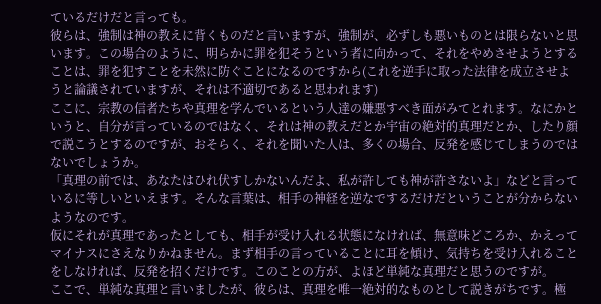ているだけだと言っても。
彼らは、強制は神の教えに背くものだと言いますが、強制が、必ずしも悪いものとは限らないと思います。この場合のように、明らかに罪を犯そうという者に向かって、それをやめさせようとすることは、罪を犯すことを未然に防ぐことになるのですから(これを逆手に取った法律を成立させようと論議されていますが、それは不適切であると思われます)
ここに、宗教の信者たちや真理を学んでいるという人達の嫌悪すべき面がみてとれます。なにかというと、自分が言っているのではなく、それは神の教えだとか宇宙の絶対的真理だとか、したり顔で説こうとするのですが、おそらく、それを聞いた人は、多くの場合、反発を感じてしまうのではないでしょうか。
「真理の前では、あなたはひれ伏すしかないんだよ、私が許しても神が許さないよ」などと言っているに等しいといえます。そんな言葉は、相手の神経を逆なでするだけだということが分からないようなのです。
仮にそれが真理であったとしても、相手が受け入れる状態になければ、無意味どころか、かえってマイナスにさえなりかねません。まず相手の言っていることに耳を傾け、気持ちを受け入れることをしなければ、反発を招くだけです。このことの方が、よほど単純な真理だと思うのですが。
ここで、単純な真理と言いましたが、彼らは、真理を唯一絶対的なものとして説きがちです。極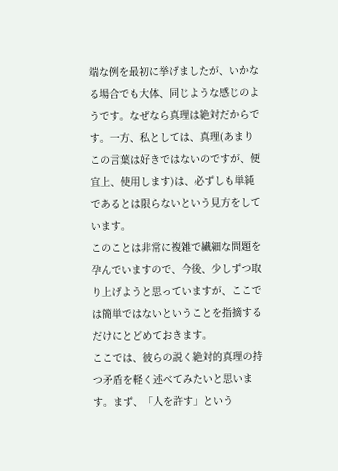端な例を最初に挙げましたが、いかなる場合でも大体、同じような感じのようです。なぜなら真理は絶対だからです。一方、私としては、真理(あまりこの言葉は好きではないのですが、便宜上、使用します)は、必ずしも単純であるとは限らないという見方をしています。
このことは非常に複雑で繊細な問題を孕んでいますので、今後、少しずつ取り上げようと思っていますが、ここでは簡単ではないということを指摘するだけにとどめておきます。
ここでは、彼らの説く絶対的真理の持つ矛盾を軽く述べてみたいと思います。まず、「人を許す」という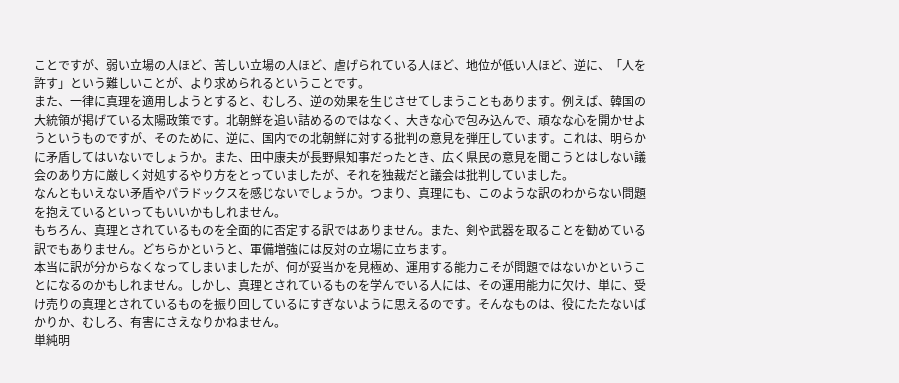ことですが、弱い立場の人ほど、苦しい立場の人ほど、虐げられている人ほど、地位が低い人ほど、逆に、「人を許す」という難しいことが、より求められるということです。
また、一律に真理を適用しようとすると、むしろ、逆の効果を生じさせてしまうこともあります。例えば、韓国の大統領が掲げている太陽政策です。北朝鮮を追い詰めるのではなく、大きな心で包み込んで、頑なな心を開かせようというものですが、そのために、逆に、国内での北朝鮮に対する批判の意見を弾圧しています。これは、明らかに矛盾してはいないでしょうか。また、田中康夫が長野県知事だったとき、広く県民の意見を聞こうとはしない議会のあり方に厳しく対処するやり方をとっていましたが、それを独裁だと議会は批判していました。
なんともいえない矛盾やパラドックスを感じないでしょうか。つまり、真理にも、このような訳のわからない問題を抱えているといってもいいかもしれません。
もちろん、真理とされているものを全面的に否定する訳ではありません。また、剣や武器を取ることを勧めている訳でもありません。どちらかというと、軍備増強には反対の立場に立ちます。
本当に訳が分からなくなってしまいましたが、何が妥当かを見極め、運用する能力こそが問題ではないかということになるのかもしれません。しかし、真理とされているものを学んでいる人には、その運用能力に欠け、単に、受け売りの真理とされているものを振り回しているにすぎないように思えるのです。そんなものは、役にたたないばかりか、むしろ、有害にさえなりかねません。
単純明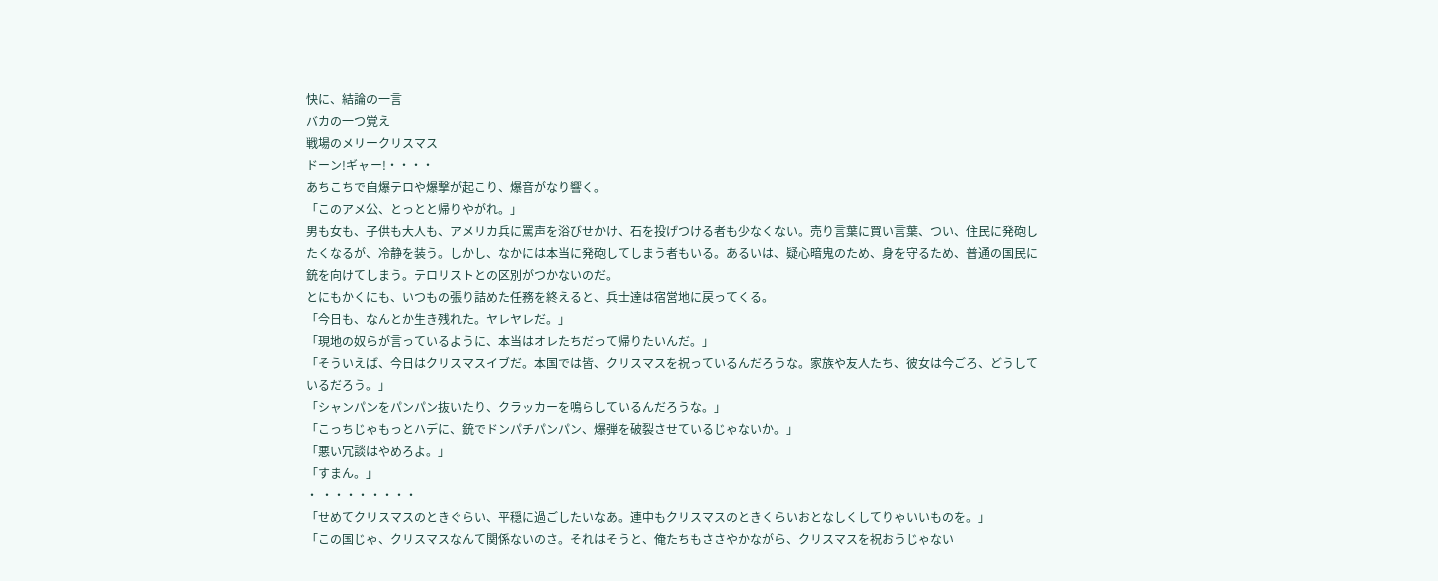快に、結論の一言
バカの一つ覚え
戦場のメリークリスマス
ドーン!ギャー!・・・・
あちこちで自爆テロや爆撃が起こり、爆音がなり響く。
「このアメ公、とっとと帰りやがれ。」
男も女も、子供も大人も、アメリカ兵に罵声を浴びせかけ、石を投げつける者も少なくない。売り言葉に買い言葉、つい、住民に発砲したくなるが、冷静を装う。しかし、なかには本当に発砲してしまう者もいる。あるいは、疑心暗鬼のため、身を守るため、普通の国民に銃を向けてしまう。テロリストとの区別がつかないのだ。
とにもかくにも、いつもの張り詰めた任務を終えると、兵士達は宿営地に戻ってくる。
「今日も、なんとか生き残れた。ヤレヤレだ。」
「現地の奴らが言っているように、本当はオレたちだって帰りたいんだ。」
「そういえば、今日はクリスマスイブだ。本国では皆、クリスマスを祝っているんだろうな。家族や友人たち、彼女は今ごろ、どうしているだろう。」
「シャンパンをパンパン抜いたり、クラッカーを鳴らしているんだろうな。」
「こっちじゃもっとハデに、銃でドンパチパンパン、爆弾を破裂させているじゃないか。」
「悪い冗談はやめろよ。」
「すまん。」
・ ・・・・・・・・
「せめてクリスマスのときぐらい、平穏に過ごしたいなあ。連中もクリスマスのときくらいおとなしくしてりゃいいものを。」
「この国じゃ、クリスマスなんて関係ないのさ。それはそうと、俺たちもささやかながら、クリスマスを祝おうじゃない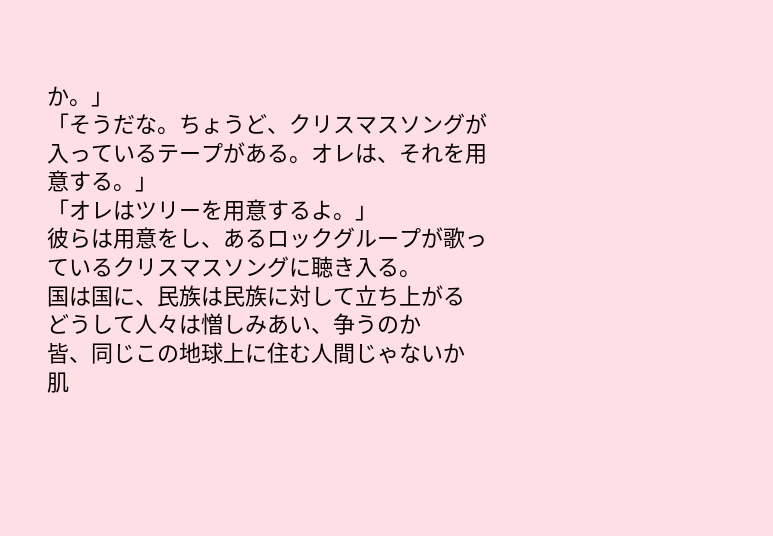か。」
「そうだな。ちょうど、クリスマスソングが入っているテープがある。オレは、それを用意する。」
「オレはツリーを用意するよ。」
彼らは用意をし、あるロックグループが歌っているクリスマスソングに聴き入る。
国は国に、民族は民族に対して立ち上がる
どうして人々は憎しみあい、争うのか
皆、同じこの地球上に住む人間じゃないか
肌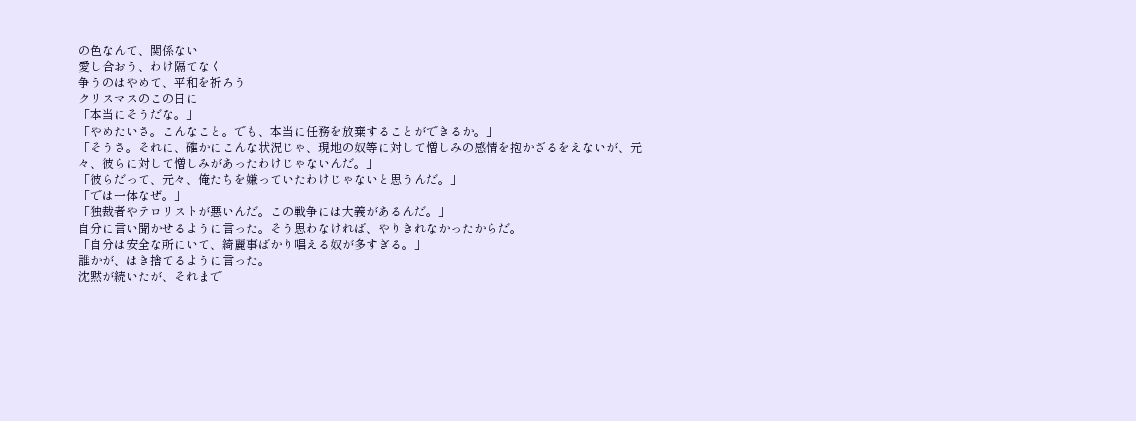の色なんて、関係ない
愛し合おう、わけ隔てなく
争うのはやめて、平和を祈ろう
クリスマスのこの日に
「本当にそうだな。」
「やめたいさ。こんなこと。でも、本当に任務を放棄することができるか。」
「そうさ。それに、確かにこんな状況じゃ、現地の奴等に対して憎しみの感情を抱かざるをえないが、元々、彼らに対して憎しみがあったわけじゃないんだ。」
「彼らだって、元々、俺たちを嫌っていたわけじゃないと思うんだ。」
「では一体なぜ。」
「独裁者やテロリストが悪いんだ。この戦争には大義があるんだ。」
自分に言い聞かせるように言った。そう思わなければ、やりきれなかったからだ。
「自分は安全な所にいて、綺麗事ばかり唱える奴が多すぎる。」
誰かが、はき捨てるように言った。
沈黙が続いたが、それまで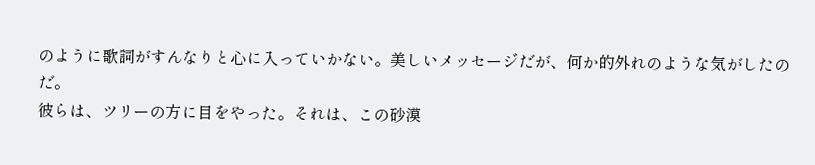のように歌詞がすんなりと心に入っていかない。美しいメッセージだが、何か的外れのような気がしたのだ。
彼らは、ツリーの方に目をやった。それは、この砂漠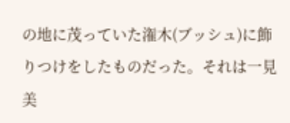の地に茂っていた潅木(ブッシュ)に飾りつけをしたものだった。それは一見美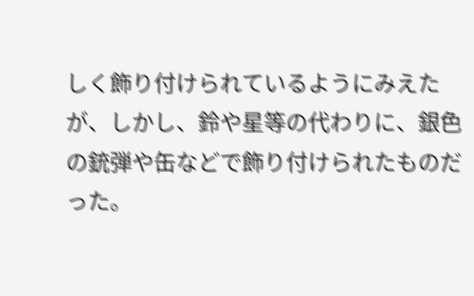しく飾り付けられているようにみえたが、しかし、鈴や星等の代わりに、銀色の銃弾や缶などで飾り付けられたものだった。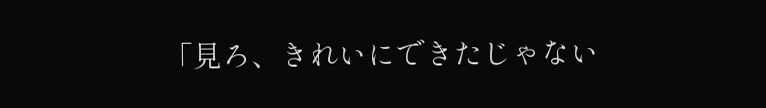「見ろ、きれいにできたじゃない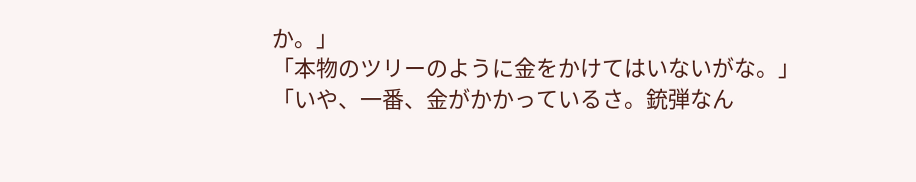か。」
「本物のツリーのように金をかけてはいないがな。」
「いや、一番、金がかかっているさ。銃弾なん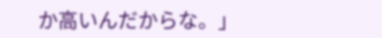か高いんだからな。」